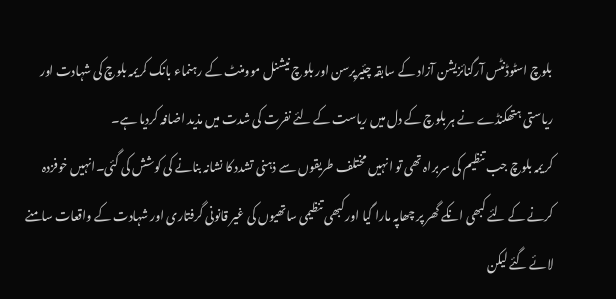بلوچ اسٹوڈنٹس آرگنائزیشن آزاد کے سابقہ چئیرپرسن اور بلوچ نیشنل موومنٹ کے رہنماء بانک کریمہ بلوچ کی شہادت اور ریاستی ہتھکنڈے نے ہر بلوچ کے دل میں ریاست کے لئے نفرت کی شدت میں مذید اضافہ کردیا ہے۔
کریمہ بلوچ جب تنظیم کی سربراہ تھی تو انہیں مختلف طریقوں سے ذہنی تشدد کا نشانہ بنانے کی کوشش کی گئی۔انہیں خوفزدہ کرنے کے لئے کبھی انکے گھر پر چھاپہ مارا گیا اور کبھی تنظیمی ساتھیوں کی غیر قانونی گرفتاری اور شہادت کے واقعات سامنے لائے گئے لیکن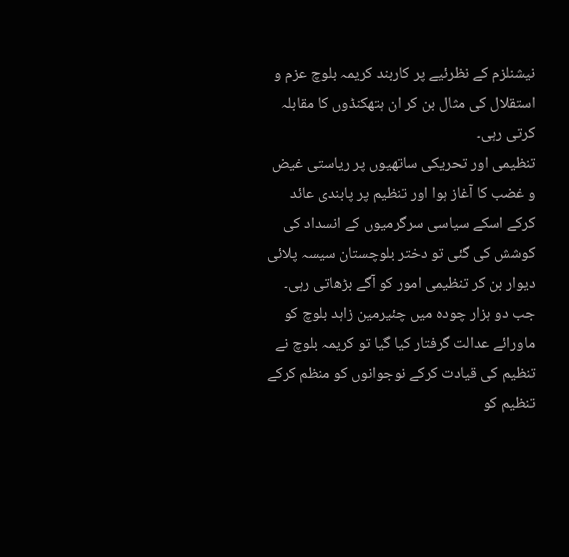نیشنلزم کے نظرئیے پر کاربند کریمہ بلوچ عزم و استقلال کی مثال بن کر ان ہتھکنڈوں کا مقابلہ کرتی رہی۔
تنظیمی اور تحریکی ساتھیوں پر ریاستی غیض و غضب کا آغاز ہوا اور تنظیم پر پابندی عائد کرکے اسکے سیاسی سرگرمیوں کے انسداد کی کوشش کی گئی تو دختر بلوچستان سیسہ پلائی دیوار بن کر تنظیمی امور کو آگے بڑھاتی رہی۔
جب دو ہزار چودہ میں چئیرمین زاہد بلوچ کو ماورائے عدالت گرفتار کیا گیا تو کریمہ بلوچ نے تنظیم کی قیادت کرکے نوجوانوں کو منظم کرکے تنظیم کو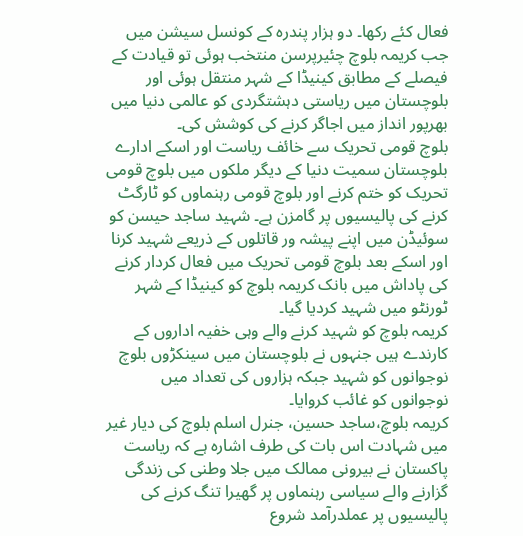فعال کئے رکھا۔ دو ہزار پندرہ کے کونسل سیشن میں جب کریمہ بلوچ چئیرپرسن منتخب ہوئی تو قیادت کے فیصلے کے مطابق کینیڈا کے شہر منتقل ہوئی اور بلوچستان میں ریاستی دہشتگردی کو عالمی دنیا میں بھرپور انداز میں اجاگر کرنے کی کوشش کی۔
بلوچ قومی تحریک سے خائف ریاست اور اسکے ادارے بلوچستان سمیت دنیا کے دیگر ملکوں میں بلوچ قومی تحریک کو ختم کرنے اور بلوچ قومی رہنماوں کو ٹارگٹ کرنے کی پالیسیوں پر گامزن ہے۔ شہید ساجد حیسن کو سوئیڈن میں اپنے پیشہ ور قاتلوں کے ذریعے شہید کرنا اور اسکے بعد بلوچ قومی تحریک میں فعال کردار کرنے کی پاداش میں بانک کریمہ بلوچ کو کینیڈا کے شہر ٹورنٹو میں شہید کردیا گیا۔
کریمہ بلوچ کو شہید کرنے والے وہی خفیہ اداروں کے کارندے ہیں جنہوں نے بلوچستان میں سینکڑوں بلوچ نوجوانوں کو شہید جبکہ ہزاروں کی تعداد میں نوجوانوں کو غائب کروایا۔
کریمہ بلوچ،ساجد حسین، جنرل اسلم بلوچ کی دیار غیر میں شہادت اس بات کی طرف اشارہ ہے کہ ریاست پاکستان نے بیرونی ممالک میں جلا وطنی کی زندگی گزارنے والے سیاسی رہنماوں پر گھیرا تنگ کرنے کی پالیسیوں پر عملدرآمد شروع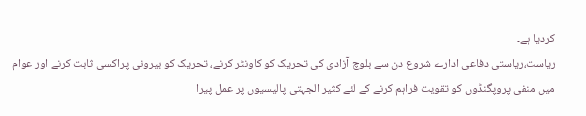کردیا ہے۔
ریاست،ریاستی دفاعی ادارے شروع دن سے بلوچ آزادی کی تحریک کو کاونٹر کرنے، تحریک کو بیرونی پراکسی ثابت کرنے اور عوام میں منفی پروپگنڈوں کو تقویت فراہم کرنے کے لئے کثیر الجہتی پالیسیوں پر عمل پیرا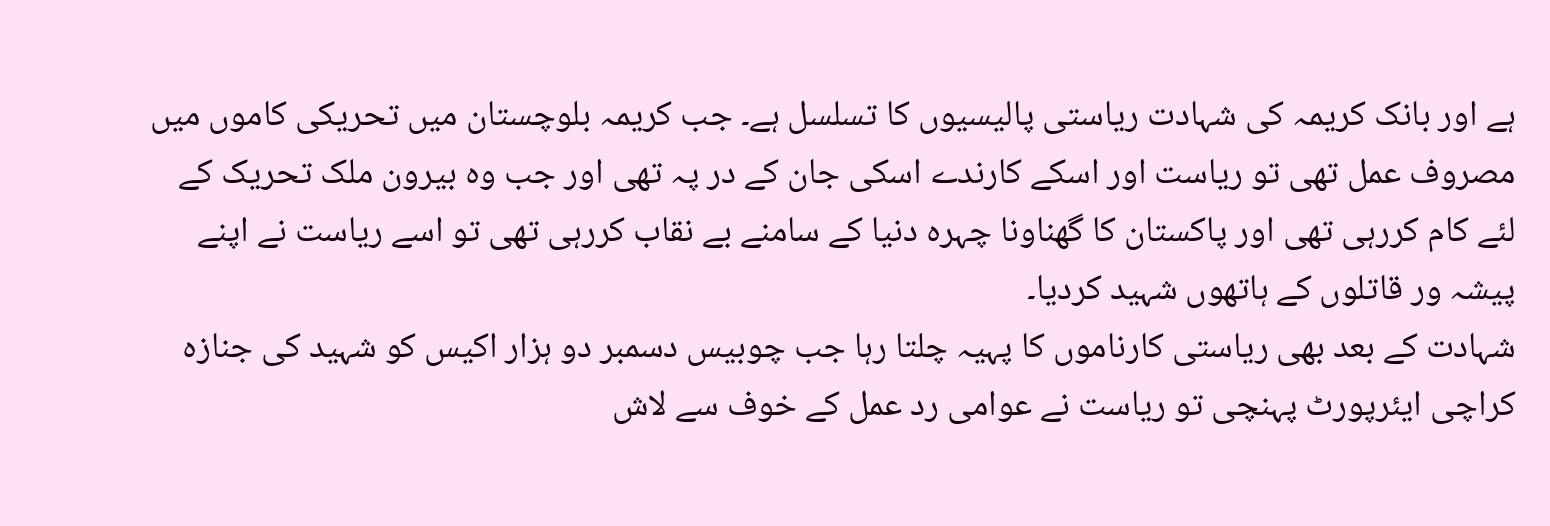ہے اور بانک کریمہ کی شہادت ریاستی پالیسیوں کا تسلسل ہے۔ جب کریمہ بلوچستان میں تحریکی کاموں میں مصروف عمل تھی تو ریاست اور اسکے کارندے اسکی جان کے در پہ تھی اور جب وہ بیرون ملک تحریک کے لئے کام کررہی تھی اور پاکستان کا گھناونا چہرہ دنیا کے سامنے بے نقاب کررہی تھی تو اسے ریاست نے اپنے پیشہ ور قاتلوں کے ہاتھوں شہید کردیا۔
شہادت کے بعد بھی ریاستی کارناموں کا پہیہ چلتا رہا جب چوبیس دسمبر دو ہزار اکیس کو شہید کی جنازہ کراچی ایئرپورٹ پہنچی تو ریاست نے عوامی رد عمل کے خوف سے لاش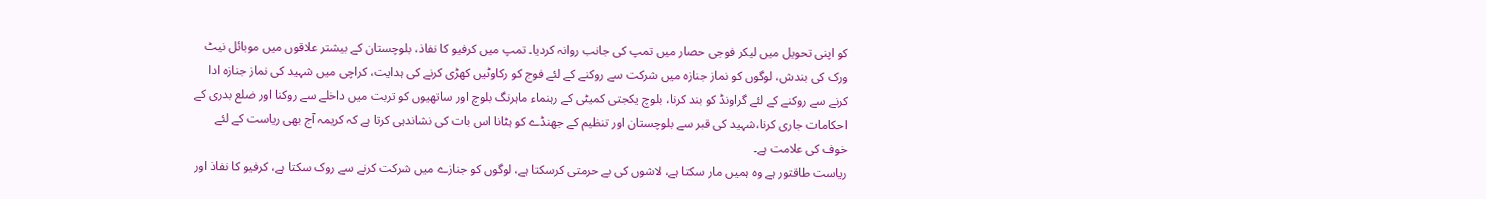کو اپنی تحویل میں لیکر فوجی حصار میں تمپ کی جانب روانہ کردیا۔ تمپ میں کرفیو کا نفاذ، بلوچستان کے بیشتر علاقوں میں موبائل نیٹ ورک کی بندش، لوگوں کو نماز جنازہ میں شرکت سے روکنے کے لئے فوج کو رکاوٹیں کھڑی کرنے کی ہدایت، کراچی میں شہید کی نماز جنازہ ادا کرنے سے روکنے کے لئے گراونڈ کو بند کرنا، بلوچ یکجتی کمیٹی کے رہنماء ماہرنگ بلوچ اور ساتھیوں کو تربت میں داخلے سے روکنا اور ضلع بدری کے احکامات جاری کرنا،شہید کی قبر سے بلوچستان اور تنظیم کے جھنڈے کو ہٹانا اس بات کی نشاندہی کرتا ہے کہ کریمہ آج بھی ریاست کے لئے خوف کی علامت ہے۔
ریاست طاقتور ہے وہ ہمیں مار سکتا ہے، لاشوں کی بے حرمتی کرسکتا ہے، لوگوں کو جنازے میں شرکت کرنے سے روک سکتا ہے، کرفیو کا نفاذ اور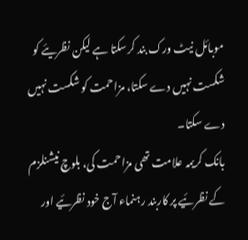موبائل نیٹ ورک بند کرسکتا ہے لیکن نظریئے کو شکست نہیں دے سکتا، مزاحمت کو شکست نہیں دے سکتا۔
بانک کریمہ علامت تھی مزاحمت کی، بلوچ نیشنلزم کے نظرئیے پر کاربند رہنماء آج خود نظرئیے اور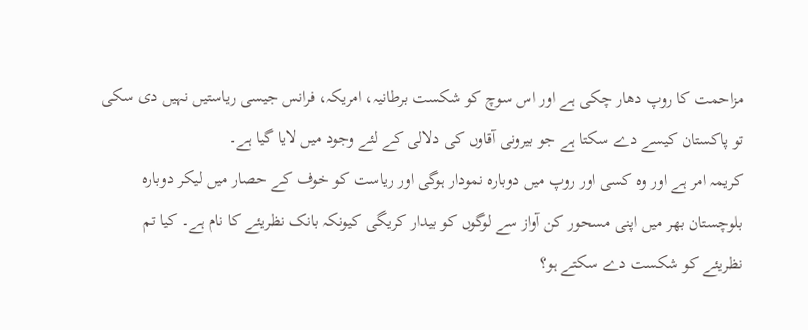مزاحمت کا روپ دھار چکی ہے اور اس سوچ کو شکست برطانیہ، امریکہ، فرانس جیسی ریاستیں نہیں دی سکی تو پاکستان کیسے دے سکتا ہے جو بیرونی آقاوں کی دلالی کے لئے وجود میں لایا گیا ہے۔
کریمہ امر ہے اور وہ کسی اور روپ میں دوبارہ نمودار ہوگی اور ریاست کو خوف کے حصار میں لیکر دوبارہ بلوچستان بھر میں اپنی مسحور کن آواز سے لوگوں کو بیدار کریگی کیونکہ بانک نظریئے کا نام ہے۔ کیا تم نظریئے کو شکست دے سکتے ہو؟